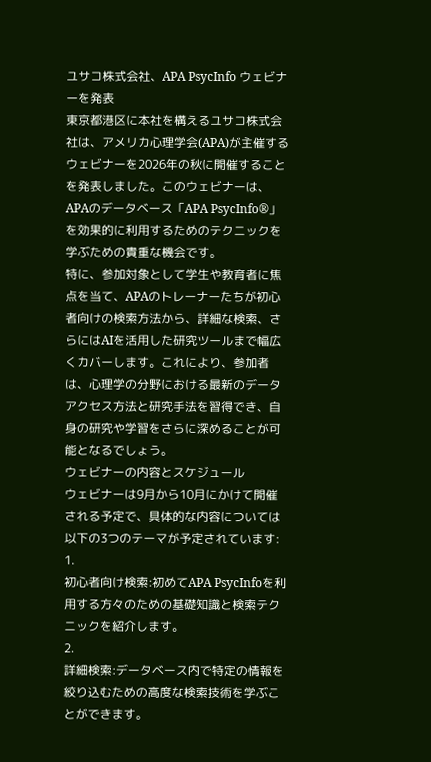ユサコ株式会社、APA PsycInfo ウェビナーを発表
東京都港区に本社を構えるユサコ株式会社は、アメリカ心理学会(APA)が主催するウェビナーを2026年の秋に開催することを発表しました。このウェビナーは、APAのデータベース「APA PsycInfo®」を効果的に利用するためのテクニックを学ぶための貴重な機会です。
特に、参加対象として学生や教育者に焦点を当て、APAのトレーナーたちが初心者向けの検索方法から、詳細な検索、さらにはAIを活用した研究ツールまで幅広くカバーします。これにより、参加者は、心理学の分野における最新のデータアクセス方法と研究手法を習得でき、自身の研究や学習をさらに深めることが可能となるでしょう。
ウェビナーの内容とスケジュール
ウェビナーは9月から10月にかけて開催される予定で、具体的な内容については以下の3つのテーマが予定されています:
1.
初心者向け検索:初めてAPA PsycInfoを利用する方々のための基礎知識と検索テクニックを紹介します。
2.
詳細検索:データベース内で特定の情報を絞り込むための高度な検索技術を学ぶことができます。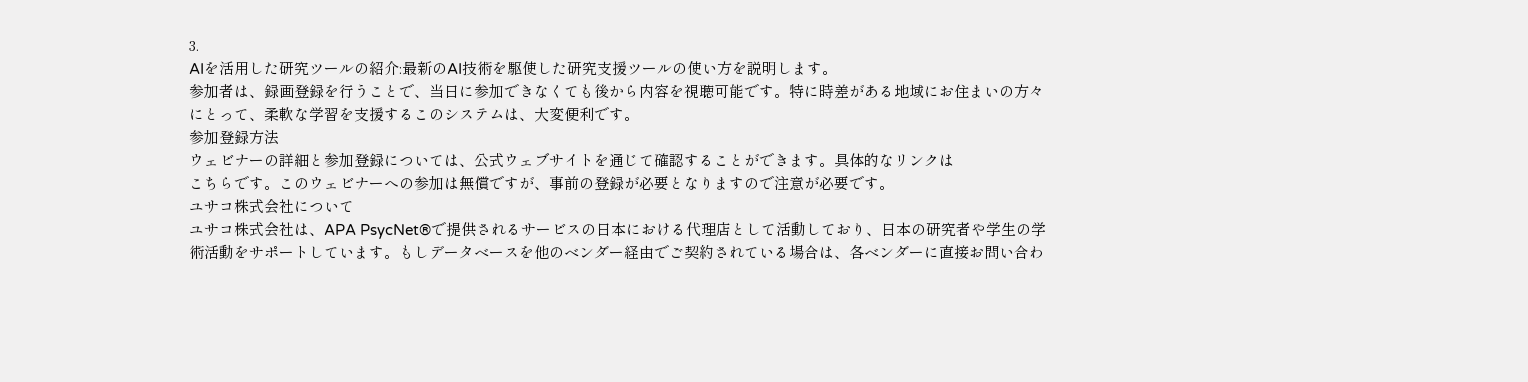3.
AIを活用した研究ツールの紹介:最新のAI技術を駆使した研究支援ツールの使い方を説明します。
参加者は、録画登録を行うことで、当日に参加できなくても後から内容を視聴可能です。特に時差がある地域にお住まいの方々にとって、柔軟な学習を支援するこのシステムは、大変便利です。
参加登録方法
ウェビナーの詳細と参加登録については、公式ウェブサイトを通じて確認することができます。具体的なリンクは
こちらです。このウェビナーへの参加は無償ですが、事前の登録が必要となりますので注意が必要です。
ユサコ株式会社について
ユサコ株式会社は、APA PsycNet®で提供されるサービスの日本における代理店として活動しており、日本の研究者や学生の学術活動をサポートしています。もしデータベースを他のベンダー経由でご契約されている場合は、各ベンダーに直接お問い合わ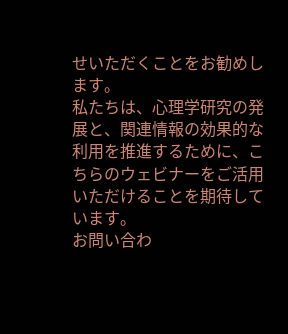せいただくことをお勧めします。
私たちは、心理学研究の発展と、関連情報の効果的な利用を推進するために、こちらのウェビナーをご活用いただけることを期待しています。
お問い合わ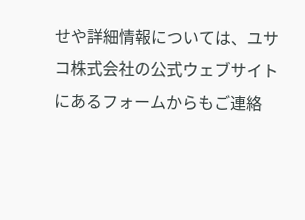せや詳細情報については、ユサコ株式会社の公式ウェブサイトにあるフォームからもご連絡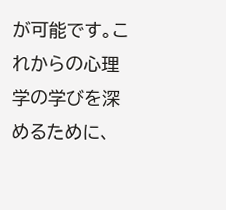が可能です。これからの心理学の学びを深めるために、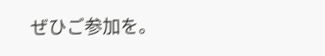ぜひご参加を。